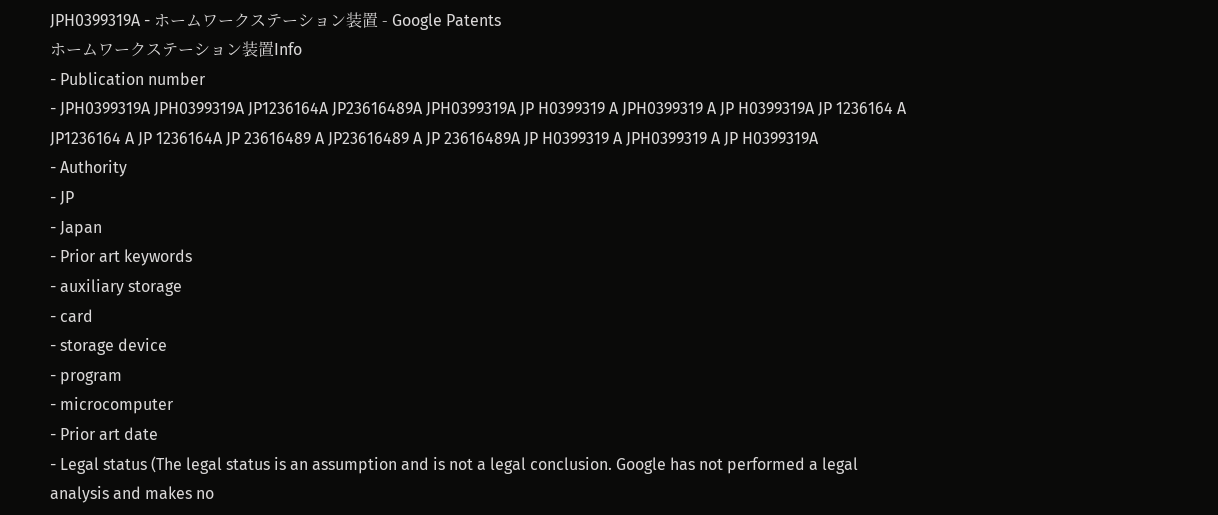JPH0399319A - ホームワークステーション装置 - Google Patents
ホームワークステーション装置Info
- Publication number
- JPH0399319A JPH0399319A JP1236164A JP23616489A JPH0399319A JP H0399319 A JPH0399319 A JP H0399319A JP 1236164 A JP1236164 A JP 1236164A JP 23616489 A JP23616489 A JP 23616489A JP H0399319 A JPH0399319 A JP H0399319A
- Authority
- JP
- Japan
- Prior art keywords
- auxiliary storage
- card
- storage device
- program
- microcomputer
- Prior art date
- Legal status (The legal status is an assumption and is not a legal conclusion. Google has not performed a legal analysis and makes no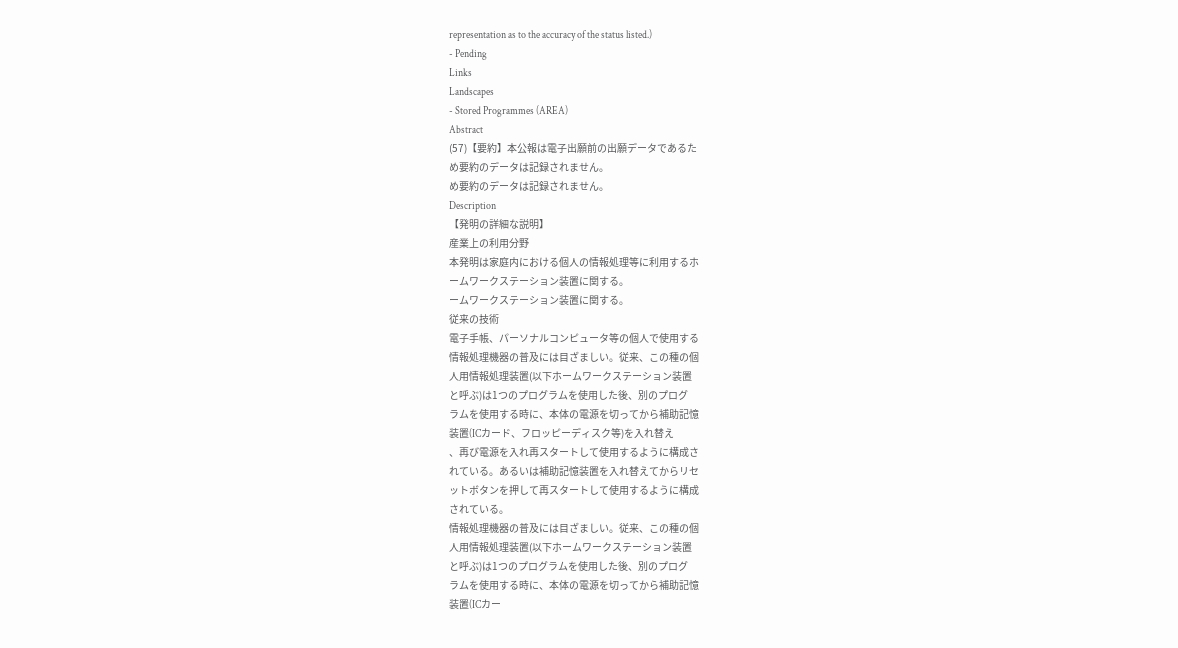representation as to the accuracy of the status listed.)
- Pending
Links
Landscapes
- Stored Programmes (AREA)
Abstract
(57)【要約】本公報は電子出願前の出願データであるた
め要約のデータは記録されません。
め要約のデータは記録されません。
Description
【発明の詳細な説明】
産業上の利用分野
本発明は家庭内における個人の情報処理等に利用するホ
ームワークステーション装置に関する。
ームワークステーション装置に関する。
従来の技術
電子手帳、パーソナルコンピュータ等の個人で使用する
情報処理機器の普及には目ざましい。従来、この種の個
人用情報処理装置(以下ホームワークステーション装置
と呼ぶ)は1つのプログラムを使用した後、別のプログ
ラムを使用する時に、本体の電源を切ってから補助記憶
装置(ICカード、フロッピーディスク等)を入れ替え
、再び電源を入れ再スタートして使用するように構成さ
れている。あるいは補助記憶装置を入れ替えてからリセ
ットボタンを押して再スタートして使用するように構成
されている。
情報処理機器の普及には目ざましい。従来、この種の個
人用情報処理装置(以下ホームワークステーション装置
と呼ぶ)は1つのプログラムを使用した後、別のプログ
ラムを使用する時に、本体の電源を切ってから補助記憶
装置(ICカー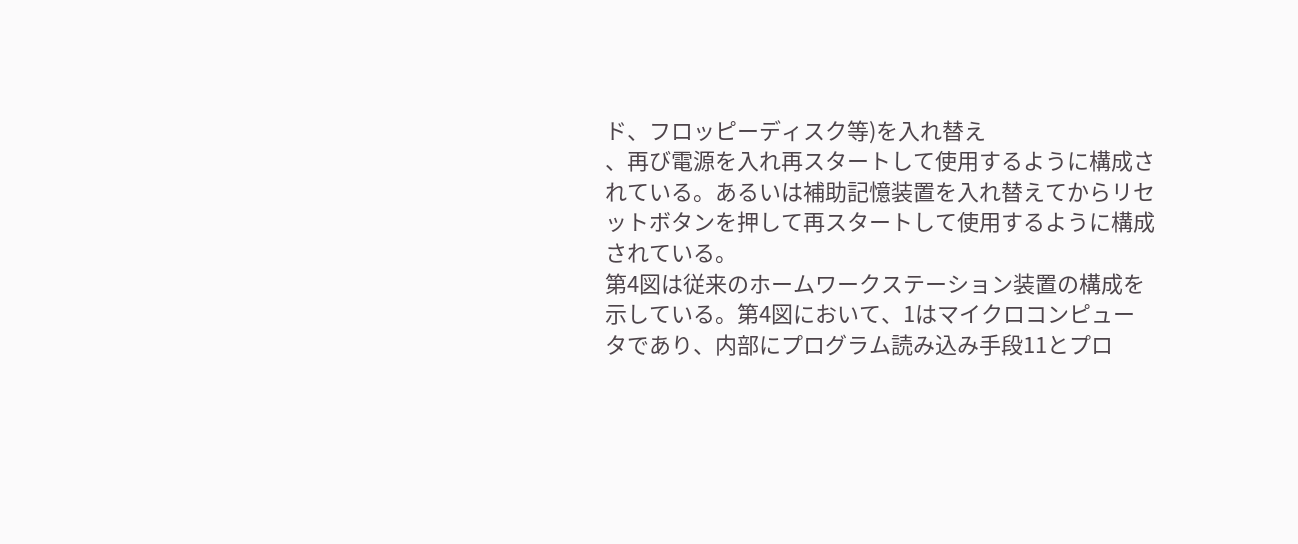ド、フロッピーディスク等)を入れ替え
、再び電源を入れ再スタートして使用するように構成さ
れている。あるいは補助記憶装置を入れ替えてからリセ
ットボタンを押して再スタートして使用するように構成
されている。
第4図は従来のホームワークステーション装置の構成を
示している。第4図において、1はマイクロコンピュー
タであり、内部にプログラム読み込み手段11とプロ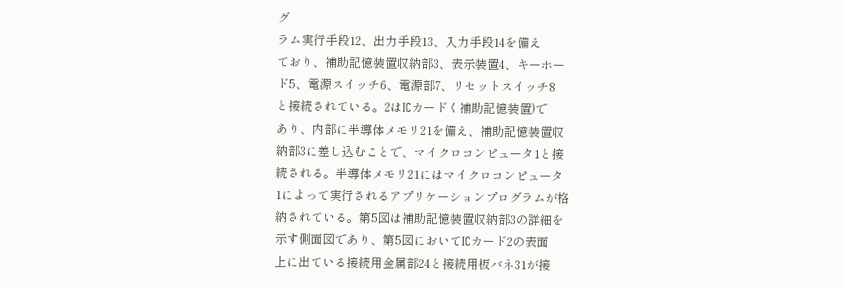グ
ラム実行手段12、出力手段13、入力手段14を備え
ており、補助記憶装置収納部3、表示装置4、キーホー
ド5、電源スイッチ6、電源部7、リセットスイッチ8
と接続されている。2はICカードく補助記憶装置)で
あり、内部に半導体メモリ21を備え、補助記憶装置収
納部3に差し込むことで、マイクロコンピュータ1と接
続される。半導体メモリ21にはマイクロコンピュータ
1によって実行されるアプリケーションプログラムが格
納されている。第5図は補助記憶装置収納部3の詳細を
示す側面図であり、第5図においてICカード2の表面
上に出ている接続用金属部24と接続用板バネ31が接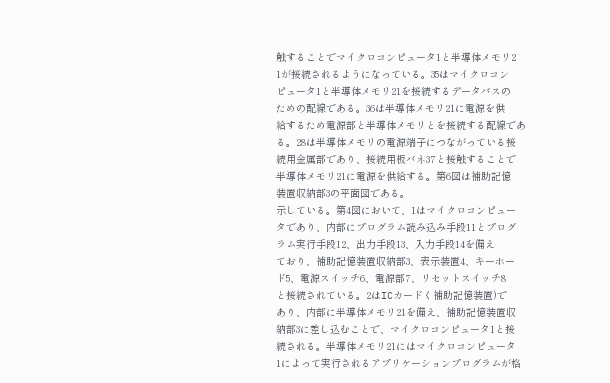触することでマイクロコンピュータ1と半導体メモリ2
1が接続されるようになっている。35はマイクロコン
ピュータ1と半導体メモリ21を接続するデータバスの
ための配線である。36は半導体メモリ21に電源を供
給するため電源部と半導体メモリとを接続する配線であ
る。28は半導体メモリの電源端子につながっている接
続用金属部であり、接続用板バネ37と接触することで
半導体メモリ21に電源を供給する。第6図は補助記憶
装置収納部3の平面図である。
示している。第4図において、1はマイクロコンピュー
タであり、内部にプログラム読み込み手段11とプログ
ラム実行手段12、出力手段13、入力手段14を備え
ており、補助記憶装置収納部3、表示装置4、キーホー
ド5、電源スイッチ6、電源部7、リセットスイッチ8
と接続されている。2はICカードく補助記憶装置)で
あり、内部に半導体メモリ21を備え、補助記憶装置収
納部3に差し込むことで、マイクロコンピュータ1と接
続される。半導体メモリ21にはマイクロコンピュータ
1によって実行されるアプリケーションプログラムが格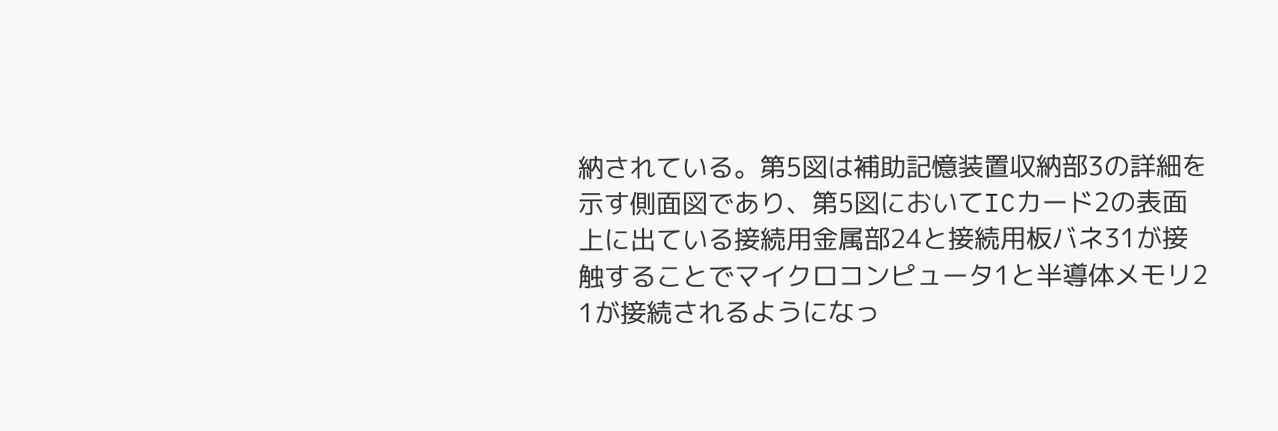納されている。第5図は補助記憶装置収納部3の詳細を
示す側面図であり、第5図においてICカード2の表面
上に出ている接続用金属部24と接続用板バネ31が接
触することでマイクロコンピュータ1と半導体メモリ2
1が接続されるようになっ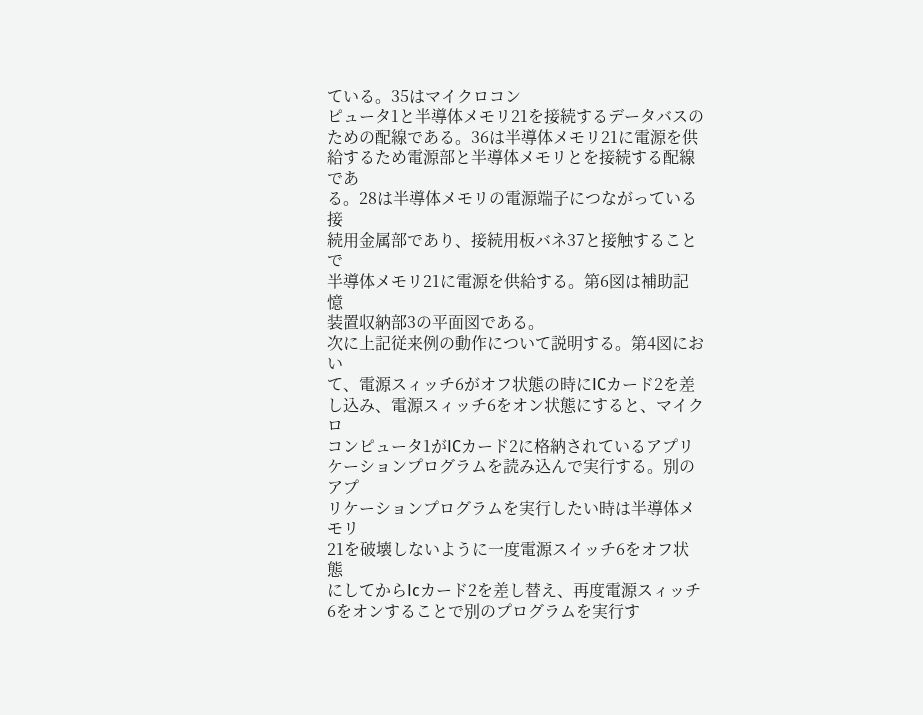ている。35はマイクロコン
ピュータ1と半導体メモリ21を接続するデータバスの
ための配線である。36は半導体メモリ21に電源を供
給するため電源部と半導体メモリとを接続する配線であ
る。28は半導体メモリの電源端子につながっている接
続用金属部であり、接続用板バネ37と接触することで
半導体メモリ21に電源を供給する。第6図は補助記憶
装置収納部3の平面図である。
次に上記従来例の動作について説明する。第4図におい
て、電源スィッチ6がオフ状態の時にICカード2を差
し込み、電源スィッチ6をオン状態にすると、マイクロ
コンピュータ1がICカード2に格納されているアプリ
ケーションプログラムを読み込んで実行する。別のアプ
リケーションプログラムを実行したい時は半導体メモリ
21を破壊しないように一度電源スイッチ6をオフ状態
にしてからIcカード2を差し替え、再度電源スィッチ
6をオンすることで別のプログラムを実行す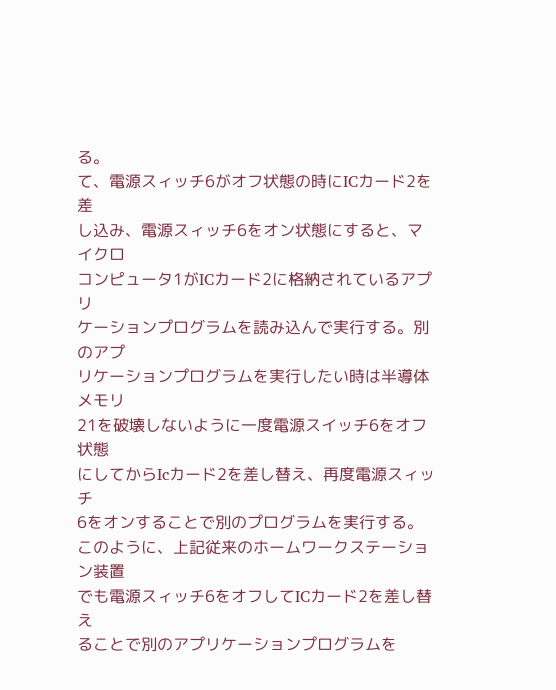る。
て、電源スィッチ6がオフ状態の時にICカード2を差
し込み、電源スィッチ6をオン状態にすると、マイクロ
コンピュータ1がICカード2に格納されているアプリ
ケーションプログラムを読み込んで実行する。別のアプ
リケーションプログラムを実行したい時は半導体メモリ
21を破壊しないように一度電源スイッチ6をオフ状態
にしてからIcカード2を差し替え、再度電源スィッチ
6をオンすることで別のプログラムを実行する。
このように、上記従来のホームワークステーション装置
でも電源スィッチ6をオフしてICカード2を差し替え
ることで別のアプリケーションプログラムを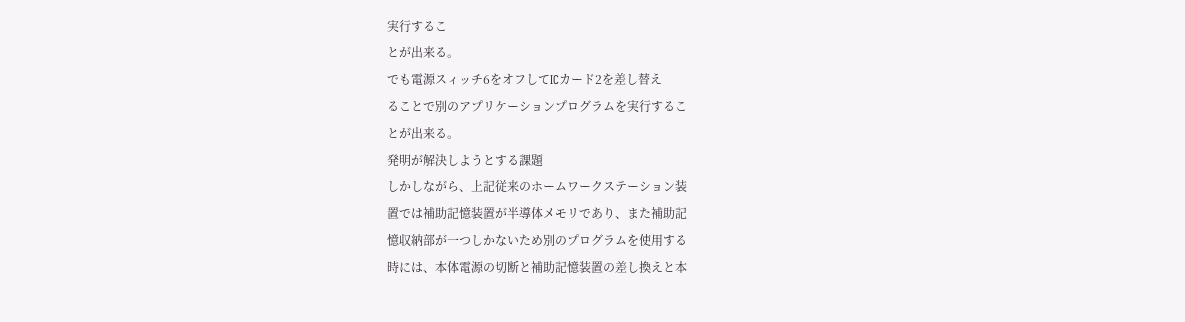実行するこ
とが出来る。
でも電源スィッチ6をオフしてICカード2を差し替え
ることで別のアプリケーションプログラムを実行するこ
とが出来る。
発明が解決しようとする課題
しかしながら、上記従来のホームワークステーション装
置では補助記憶装置が半導体メモリであり、また補助記
憶収納部が一つしかないため別のプログラムを使用する
時には、本体電源の切断と補助記憶装置の差し換えと本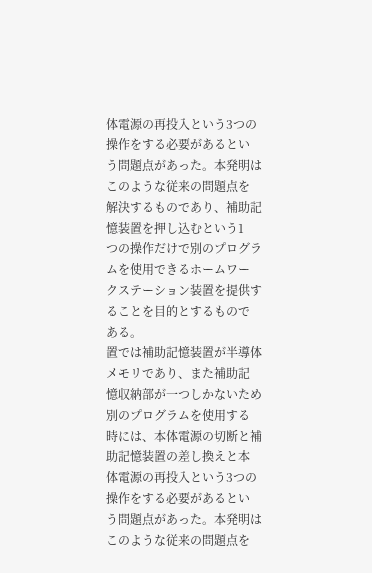体電源の再投入という3つの操作をする必要があるとい
う問題点があった。本発明はこのような従来の問題点を
解決するものであり、補助記憶装置を押し込むという1
つの操作だけで別のプログラムを使用できるホームワー
クステーション装置を提供することを目的とするもので
ある。
置では補助記憶装置が半導体メモリであり、また補助記
憶収納部が一つしかないため別のプログラムを使用する
時には、本体電源の切断と補助記憶装置の差し換えと本
体電源の再投入という3つの操作をする必要があるとい
う問題点があった。本発明はこのような従来の問題点を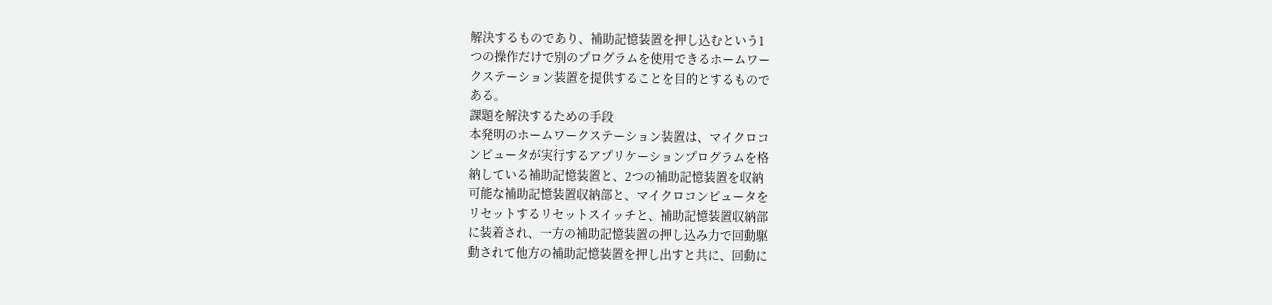解決するものであり、補助記憶装置を押し込むという1
つの操作だけで別のプログラムを使用できるホームワー
クステーション装置を提供することを目的とするもので
ある。
課題を解決するための手段
本発明のホームワークステーション装置は、マイクロコ
ンピュータが実行するアプリケーションプログラムを格
納している補助記憶装置と、2つの補助記憶装置を収納
可能な補助記憶装置収納部と、マイクロコンピュータを
リセットするリセットスイッチと、補助記憶装置収納部
に装着され、一方の補助記憶装置の押し込み力で回動駆
動されて他方の補助記憶装置を押し出すと共に、回動に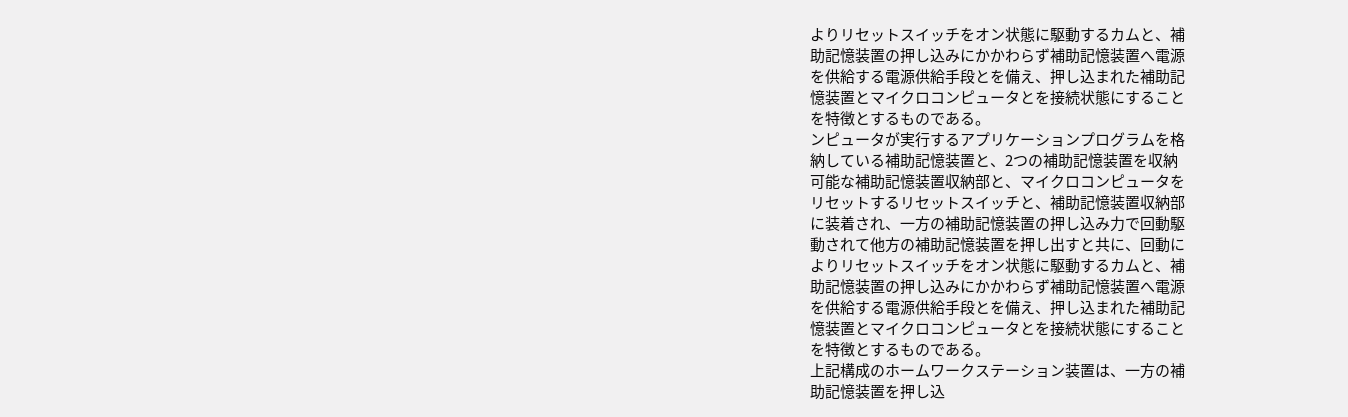よりリセットスイッチをオン状態に駆動するカムと、補
助記憶装置の押し込みにかかわらず補助記憶装置へ電源
を供給する電源供給手段とを備え、押し込まれた補助記
憶装置とマイクロコンピュータとを接続状態にすること
を特徴とするものである。
ンピュータが実行するアプリケーションプログラムを格
納している補助記憶装置と、2つの補助記憶装置を収納
可能な補助記憶装置収納部と、マイクロコンピュータを
リセットするリセットスイッチと、補助記憶装置収納部
に装着され、一方の補助記憶装置の押し込み力で回動駆
動されて他方の補助記憶装置を押し出すと共に、回動に
よりリセットスイッチをオン状態に駆動するカムと、補
助記憶装置の押し込みにかかわらず補助記憶装置へ電源
を供給する電源供給手段とを備え、押し込まれた補助記
憶装置とマイクロコンピュータとを接続状態にすること
を特徴とするものである。
上記構成のホームワークステーション装置は、一方の補
助記憶装置を押し込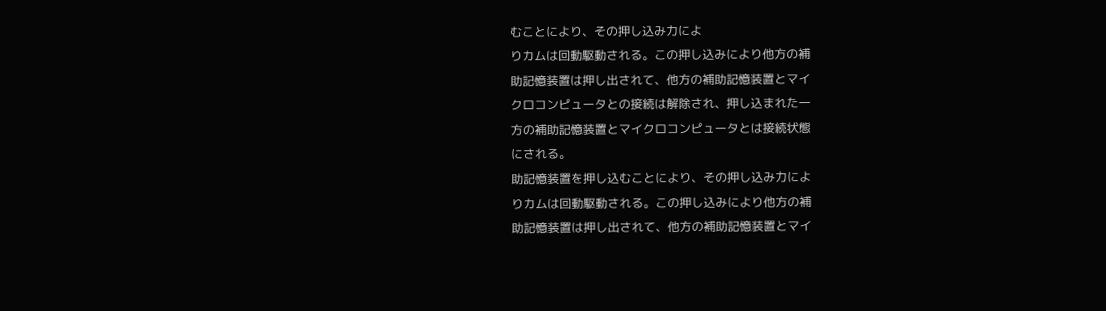むことにより、その押し込み力によ
りカムは回動駆動される。この押し込みにより他方の補
助記憶装置は押し出されて、他方の補助記憶装置とマイ
クロコンピュータとの接続は解除され、押し込まれた一
方の補助記憶装置とマイクロコンピュータとは接続状態
にされる。
助記憶装置を押し込むことにより、その押し込み力によ
りカムは回動駆動される。この押し込みにより他方の補
助記憶装置は押し出されて、他方の補助記憶装置とマイ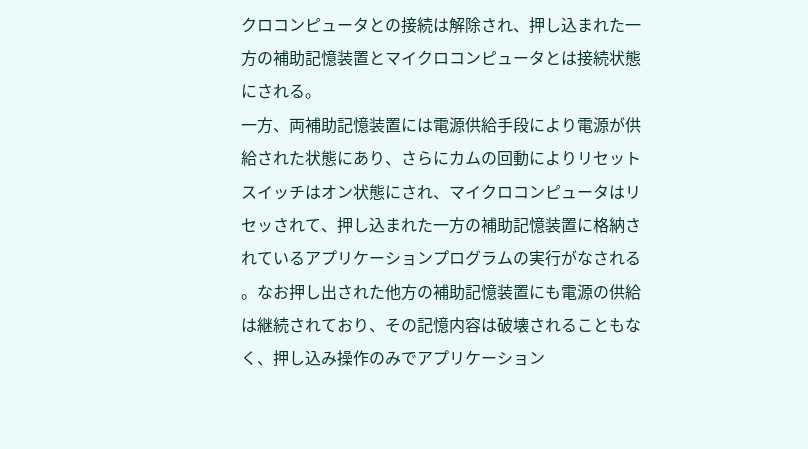クロコンピュータとの接続は解除され、押し込まれた一
方の補助記憶装置とマイクロコンピュータとは接続状態
にされる。
一方、両補助記憶装置には電源供給手段により電源が供
給された状態にあり、さらにカムの回動によりリセット
スイッチはオン状態にされ、マイクロコンピュータはリ
セッされて、押し込まれた一方の補助記憶装置に格納さ
れているアプリケーションプログラムの実行がなされる
。なお押し出された他方の補助記憶装置にも電源の供給
は継続されており、その記憶内容は破壊されることもな
く、押し込み操作のみでアプリケーション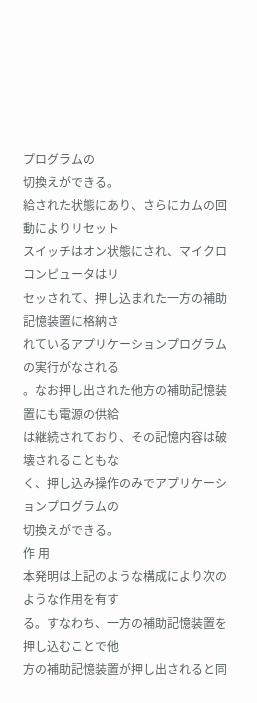プログラムの
切換えができる。
給された状態にあり、さらにカムの回動によりリセット
スイッチはオン状態にされ、マイクロコンピュータはリ
セッされて、押し込まれた一方の補助記憶装置に格納さ
れているアプリケーションプログラムの実行がなされる
。なお押し出された他方の補助記憶装置にも電源の供給
は継続されており、その記憶内容は破壊されることもな
く、押し込み操作のみでアプリケーションプログラムの
切換えができる。
作 用
本発明は上記のような構成により次のような作用を有す
る。すなわち、一方の補助記憶装置を押し込むことで他
方の補助記憶装置が押し出されると同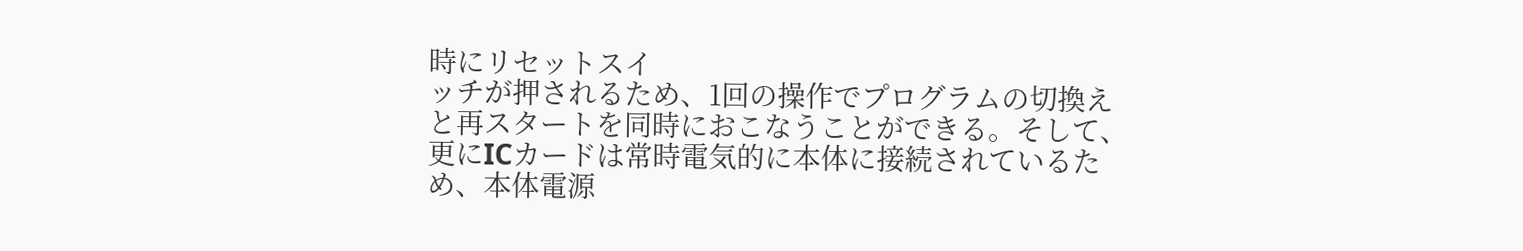時にリセットスイ
ッチが押されるため、1回の操作でプログラムの切換え
と再スタートを同時におこなうことができる。そして、
更にICカードは常時電気的に本体に接続されているた
め、本体電源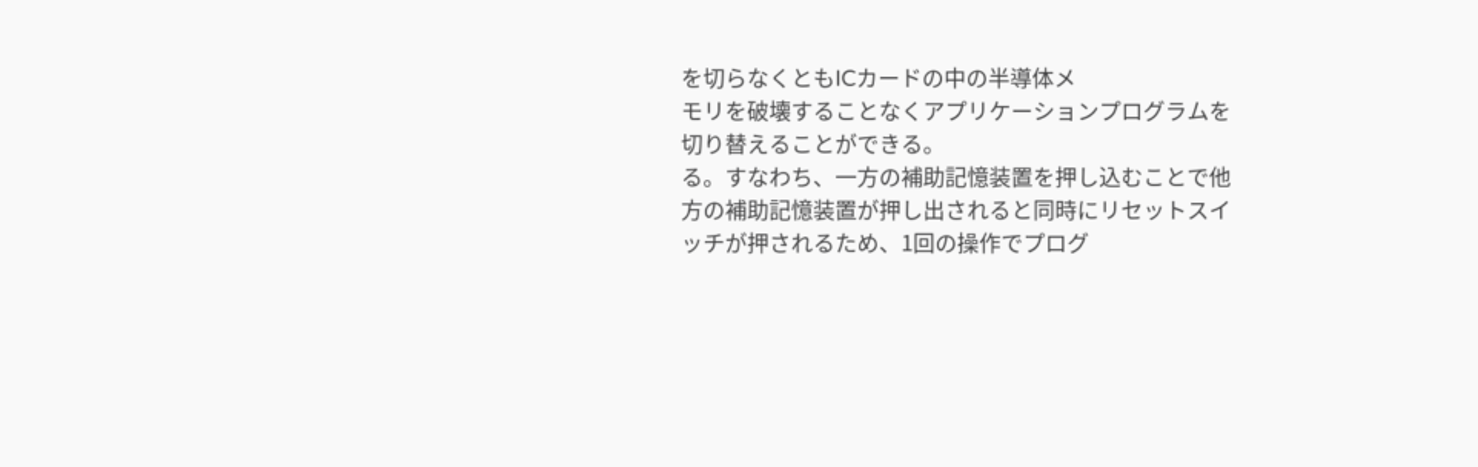を切らなくともICカードの中の半導体メ
モリを破壊することなくアプリケーションプログラムを
切り替えることができる。
る。すなわち、一方の補助記憶装置を押し込むことで他
方の補助記憶装置が押し出されると同時にリセットスイ
ッチが押されるため、1回の操作でプログ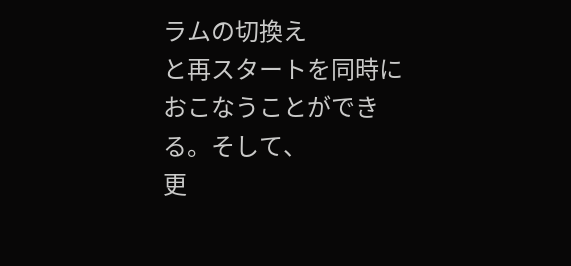ラムの切換え
と再スタートを同時におこなうことができる。そして、
更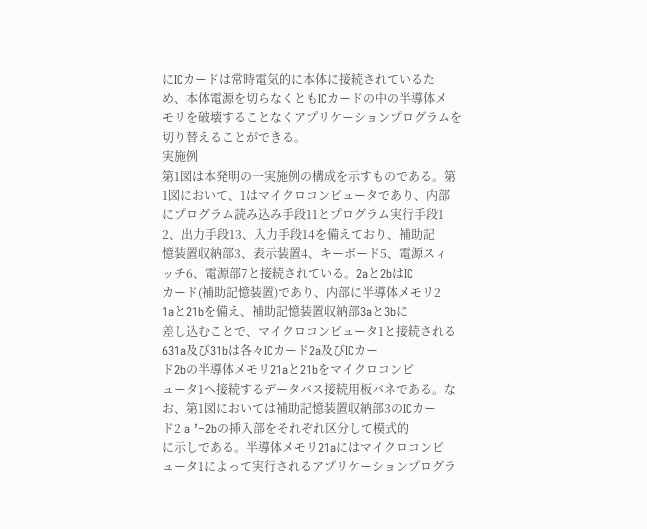にICカードは常時電気的に本体に接続されているた
め、本体電源を切らなくともICカードの中の半導体メ
モリを破壊することなくアプリケーションプログラムを
切り替えることができる。
実施例
第1図は本発明の一実施例の構成を示すものである。第
1図において、1はマイクロコンピュータであり、内部
にプログラム読み込み手段11とプログラム実行手段1
2、出力手段13、入力手段14を備えており、補助記
憶装置収納部3、表示装置4、キーボード5、電源スィ
ッチ6、電源部7と接続されている。2aと2bはIC
カード(補助記憶装置)であり、内部に半導体メモリ2
1aと21bを備え、補助記憶装置収納部3aと3bに
差し込むことで、マイクロコンピュータ1と接続される
631a及び31bは各々ICカード2a及びICカー
ド2bの半導体メモリ21aと21bをマイクロコンピ
ュータ1へ接続するデータバス接続用板バネである。な
お、第1図においては補助記憶装置収納部3のICカー
ド2 a ’−2bの挿入部をそれぞれ区分して模式的
に示しである。半導体メモリ21aにはマイクロコンピ
ュータ1によって実行されるアプリケーションプログラ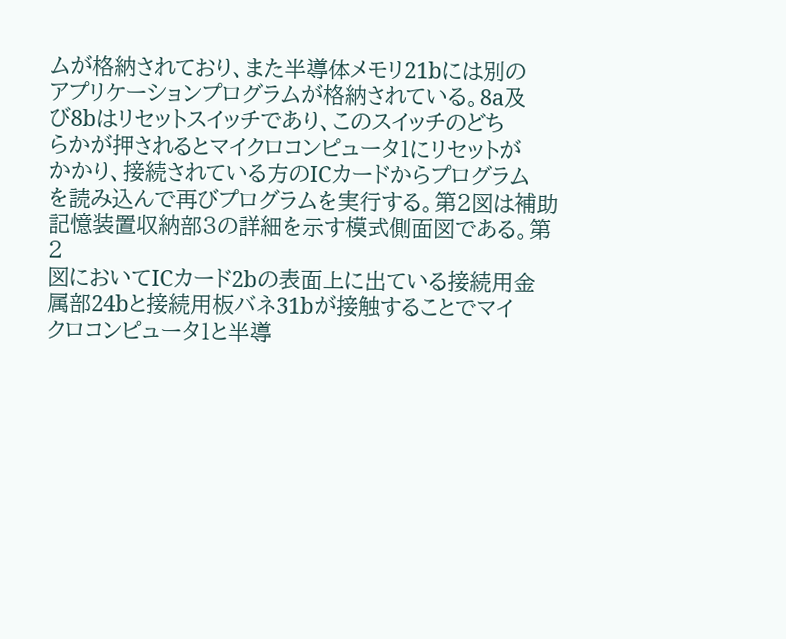ムが格納されており、また半導体メモリ21bには別の
アプリケーションプログラムが格納されている。8a及
び8bはリセットスイッチであり、このスイッチのどち
らかが押されるとマイクロコンピュータ1にリセットが
かかり、接続されている方のICカードからプログラム
を読み込んで再びプログラムを実行する。第2図は補助
記憶装置収納部3の詳細を示す模式側面図である。第2
図においてICカード2bの表面上に出ている接続用金
属部24bと接続用板バネ31bが接触することでマイ
クロコンピュータ1と半導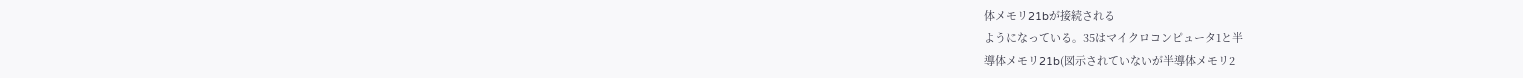体メモリ21bが接続される
ようになっている。35はマイクロコンピュータ1と半
導体メモリ21b(図示されていないが半導体メモリ2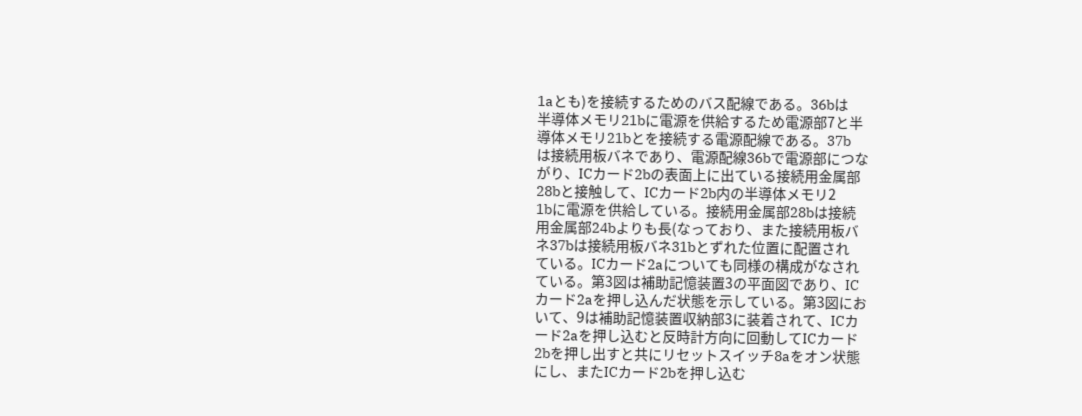1aとも)を接続するためのバス配線である。36bは
半導体メモリ21bに電源を供給するため電源部7と半
導体メモリ21bとを接続する電源配線である。37b
は接続用板バネであり、電源配線36bで電源部につな
がり、ICカード2bの表面上に出ている接続用金属部
28bと接触して、ICカード2b内の半導体メモリ2
1bに電源を供給している。接続用金属部28bは接続
用金属部24bよりも長(なっており、また接続用板バ
ネ37bは接続用板バネ31bとずれた位置に配置され
ている。ICカード2aについても同様の構成がなされ
ている。第3図は補助記憶装置3の平面図であり、IC
カード2aを押し込んだ状態を示している。第3図にお
いて、9は補助記憶装置収納部3に装着されて、ICカ
ード2aを押し込むと反時計方向に回動してICカード
2bを押し出すと共にリセットスイッチ8aをオン状態
にし、またICカード2bを押し込む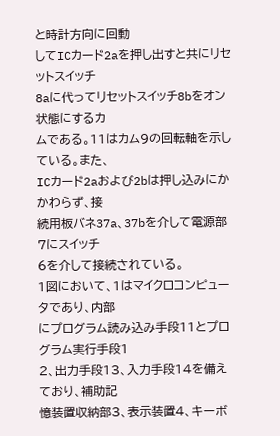と時計方向に回動
してICカード2aを押し出すと共にリセットスイッチ
8aに代ってリセットスイッチ8bをオン状態にするカ
ムである。11はカム9の回転軸を示している。また、
ICカード2aおよび2bは押し込みにかかわらず、接
続用板バネ37a、37bを介して電源部7にスイッチ
6を介して接続されている。
1図において、1はマイクロコンピュータであり、内部
にプログラム読み込み手段11とプログラム実行手段1
2、出力手段13、入力手段14を備えており、補助記
憶装置収納部3、表示装置4、キーボ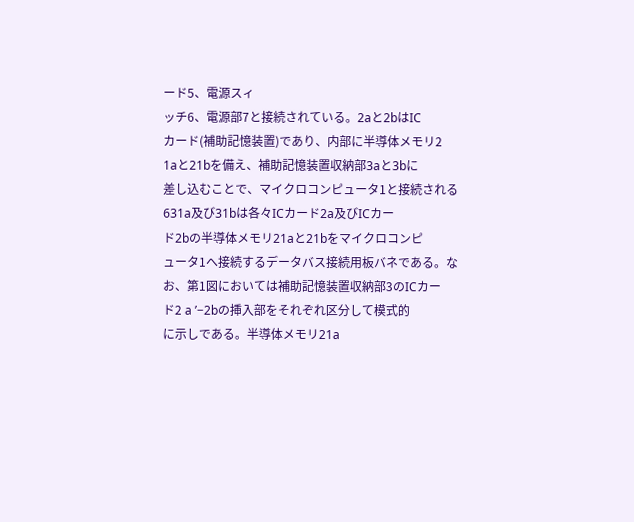ード5、電源スィ
ッチ6、電源部7と接続されている。2aと2bはIC
カード(補助記憶装置)であり、内部に半導体メモリ2
1aと21bを備え、補助記憶装置収納部3aと3bに
差し込むことで、マイクロコンピュータ1と接続される
631a及び31bは各々ICカード2a及びICカー
ド2bの半導体メモリ21aと21bをマイクロコンピ
ュータ1へ接続するデータバス接続用板バネである。な
お、第1図においては補助記憶装置収納部3のICカー
ド2 a ’−2bの挿入部をそれぞれ区分して模式的
に示しである。半導体メモリ21a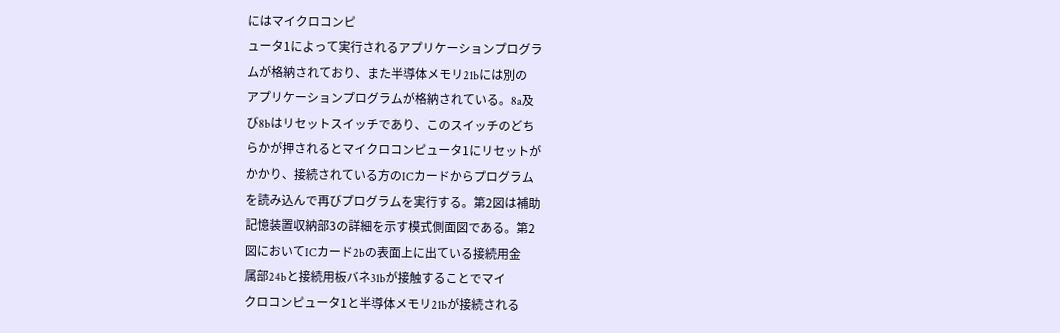にはマイクロコンピ
ュータ1によって実行されるアプリケーションプログラ
ムが格納されており、また半導体メモリ21bには別の
アプリケーションプログラムが格納されている。8a及
び8bはリセットスイッチであり、このスイッチのどち
らかが押されるとマイクロコンピュータ1にリセットが
かかり、接続されている方のICカードからプログラム
を読み込んで再びプログラムを実行する。第2図は補助
記憶装置収納部3の詳細を示す模式側面図である。第2
図においてICカード2bの表面上に出ている接続用金
属部24bと接続用板バネ31bが接触することでマイ
クロコンピュータ1と半導体メモリ21bが接続される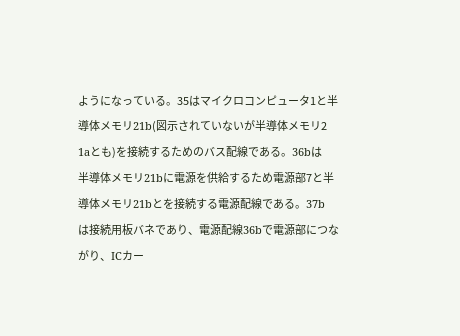ようになっている。35はマイクロコンピュータ1と半
導体メモリ21b(図示されていないが半導体メモリ2
1aとも)を接続するためのバス配線である。36bは
半導体メモリ21bに電源を供給するため電源部7と半
導体メモリ21bとを接続する電源配線である。37b
は接続用板バネであり、電源配線36bで電源部につな
がり、ICカー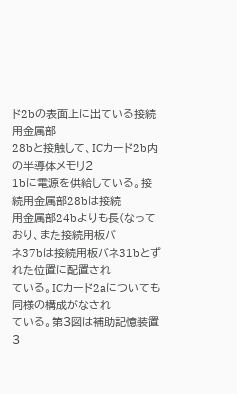ド2bの表面上に出ている接続用金属部
28bと接触して、ICカード2b内の半導体メモリ2
1bに電源を供給している。接続用金属部28bは接続
用金属部24bよりも長(なっており、また接続用板バ
ネ37bは接続用板バネ31bとずれた位置に配置され
ている。ICカード2aについても同様の構成がなされ
ている。第3図は補助記憶装置3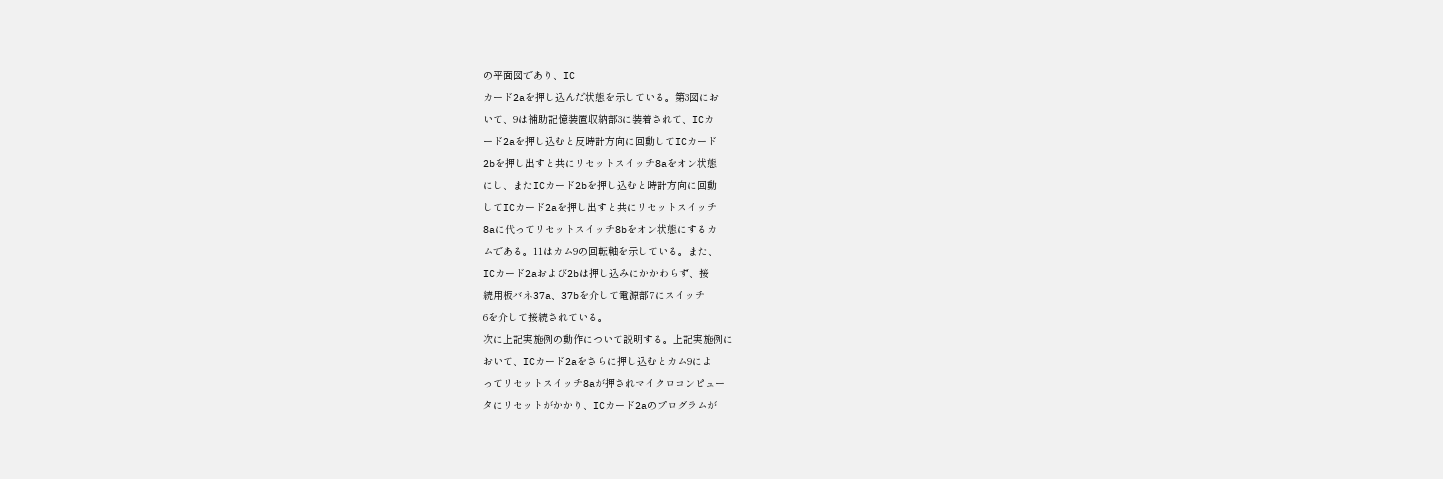の平面図であり、IC
カード2aを押し込んだ状態を示している。第3図にお
いて、9は補助記憶装置収納部3に装着されて、ICカ
ード2aを押し込むと反時計方向に回動してICカード
2bを押し出すと共にリセットスイッチ8aをオン状態
にし、またICカード2bを押し込むと時計方向に回動
してICカード2aを押し出すと共にリセットスイッチ
8aに代ってリセットスイッチ8bをオン状態にするカ
ムである。11はカム9の回転軸を示している。また、
ICカード2aおよび2bは押し込みにかかわらず、接
続用板バネ37a、37bを介して電源部7にスイッチ
6を介して接続されている。
次に上記実施例の動作について説明する。上記実施例に
おいて、ICカード2aをさらに押し込むとカム9によ
ってリセットスイッチ8aが押されマイクロコンピュー
タにリセットがかかり、ICカード2aのプログラムが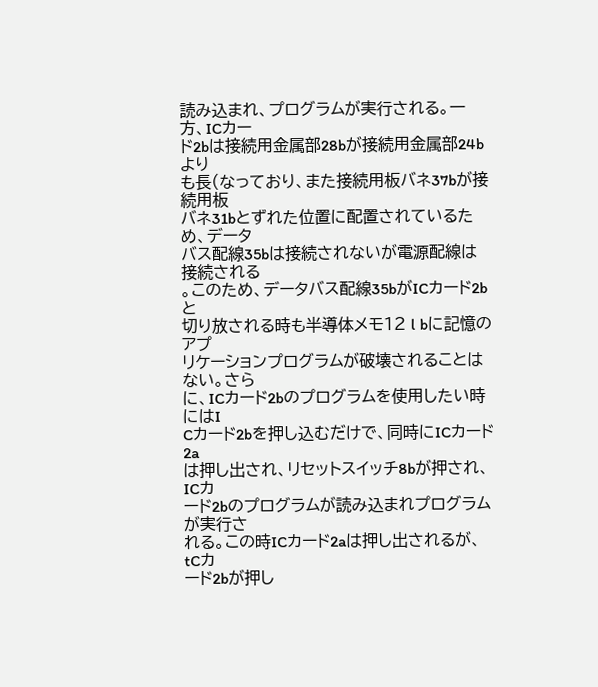読み込まれ、プログラムが実行される。一方、ICカー
ド2bは接続用金属部28bが接続用金属部24bより
も長(なっており、また接続用板バネ37bが接続用板
バネ31bとずれた位置に配置されているため、データ
バス配線35bは接続されないが電源配線は接続される
。このため、データバス配線35bがICカード2bと
切り放される時も半導体メモ12 l bに記憶のアプ
リケーションプログラムが破壊されることはない。さら
に、ICカード2bのプログラムを使用したい時にはI
Cカード2bを押し込むだけで、同時にICカード2a
は押し出され、リセットスイッチ8bが押され、ICカ
ード2bのプログラムが読み込まれプログラムが実行さ
れる。この時ICカード2aは押し出されるが、tCカ
ード2bが押し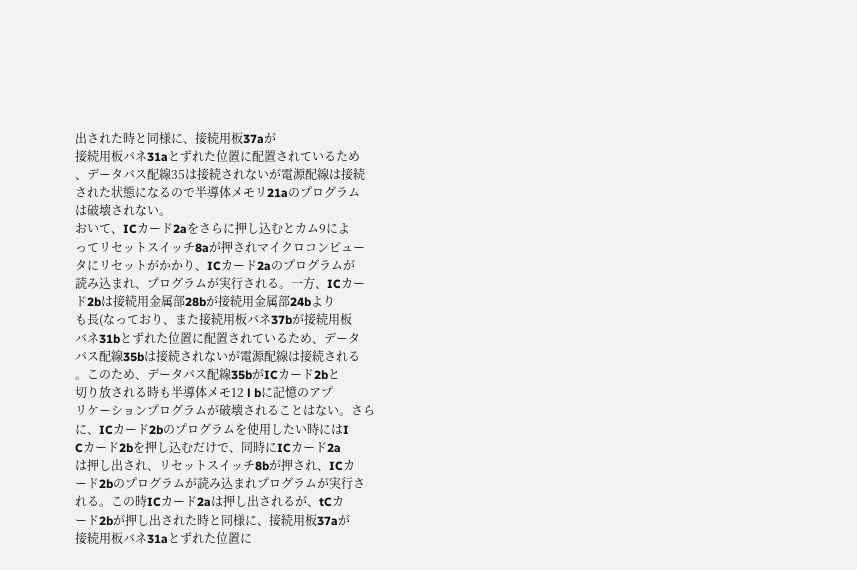出された時と同様に、接続用板37aが
接続用板バネ31aとずれた位置に配置されているため
、データバス配線35は接続されないが電源配線は接続
された状態になるので半導体メモリ21aのプログラム
は破壊されない。
おいて、ICカード2aをさらに押し込むとカム9によ
ってリセットスイッチ8aが押されマイクロコンピュー
タにリセットがかかり、ICカード2aのプログラムが
読み込まれ、プログラムが実行される。一方、ICカー
ド2bは接続用金属部28bが接続用金属部24bより
も長(なっており、また接続用板バネ37bが接続用板
バネ31bとずれた位置に配置されているため、データ
バス配線35bは接続されないが電源配線は接続される
。このため、データバス配線35bがICカード2bと
切り放される時も半導体メモ12 l bに記憶のアプ
リケーションプログラムが破壊されることはない。さら
に、ICカード2bのプログラムを使用したい時にはI
Cカード2bを押し込むだけで、同時にICカード2a
は押し出され、リセットスイッチ8bが押され、ICカ
ード2bのプログラムが読み込まれプログラムが実行さ
れる。この時ICカード2aは押し出されるが、tCカ
ード2bが押し出された時と同様に、接続用板37aが
接続用板バネ31aとずれた位置に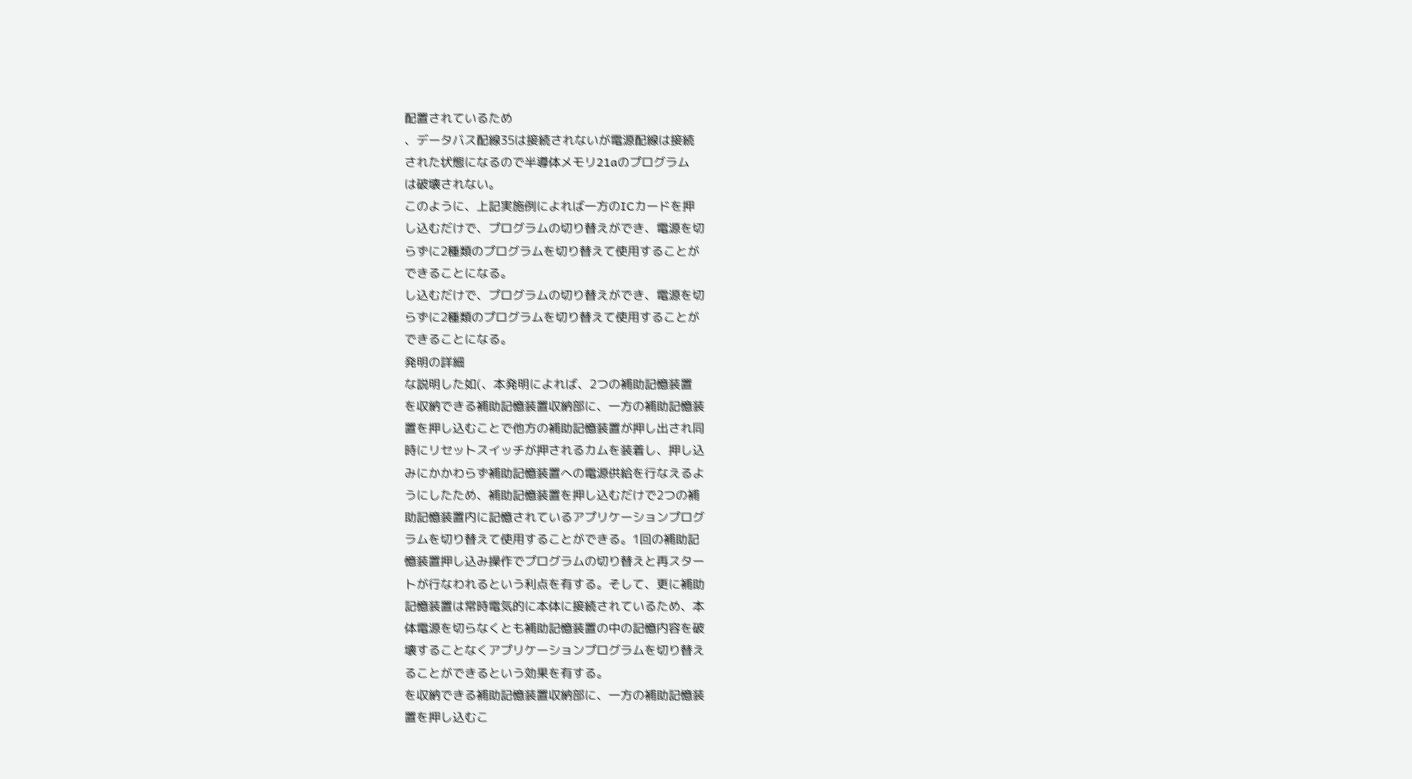配置されているため
、データバス配線35は接続されないが電源配線は接続
された状態になるので半導体メモリ21aのプログラム
は破壊されない。
このように、上記実施例によれば一方のICカードを押
し込むだけで、プログラムの切り替えができ、電源を切
らずに2種類のプログラムを切り替えて使用することが
できることになる。
し込むだけで、プログラムの切り替えができ、電源を切
らずに2種類のプログラムを切り替えて使用することが
できることになる。
発明の詳細
な説明した如(、本発明によれば、2つの補助記憶装置
を収納できる補助記憶装置収納部に、一方の補助記憶装
置を押し込むことで他方の補助記憶装置が押し出され同
時にリセットスイッチが押されるカムを装着し、押し込
みにかかわらず補助記憶装置への電源供給を行なえるよ
うにしたため、補助記憶装置を押し込むだけで2つの補
助記憶装置内に記憶されているアプリケーションプログ
ラムを切り替えて使用することができる。1回の補助記
憶装置押し込み操作でプログラムの切り替えと再スター
トが行なわれるという利点を有する。そして、更に補助
記憶装置は常時電気的に本体に接続されているため、本
体電源を切らなくとも補助記憶装置の中の記憶内容を破
壊することなくアプリケーションプログラムを切り替え
ることができるという効果を有する。
を収納できる補助記憶装置収納部に、一方の補助記憶装
置を押し込むこ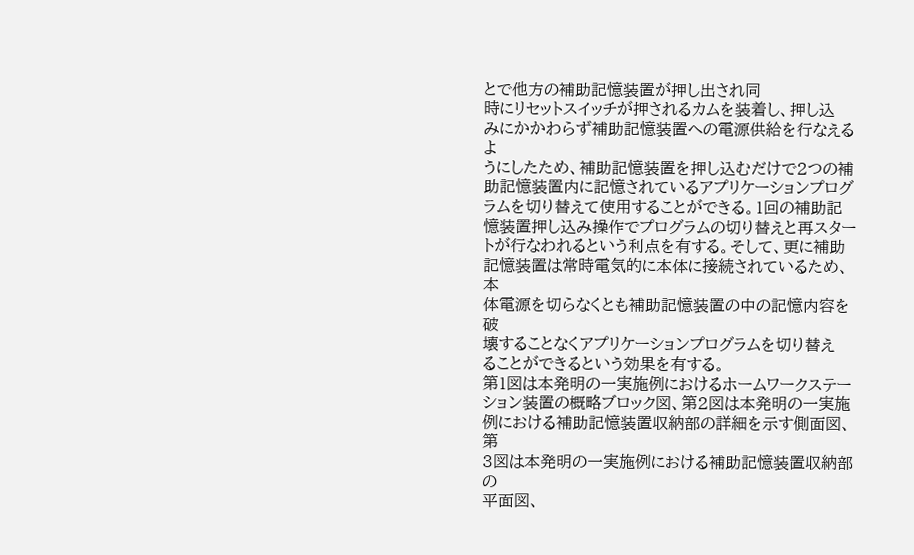とで他方の補助記憶装置が押し出され同
時にリセットスイッチが押されるカムを装着し、押し込
みにかかわらず補助記憶装置への電源供給を行なえるよ
うにしたため、補助記憶装置を押し込むだけで2つの補
助記憶装置内に記憶されているアプリケーションプログ
ラムを切り替えて使用することができる。1回の補助記
憶装置押し込み操作でプログラムの切り替えと再スター
トが行なわれるという利点を有する。そして、更に補助
記憶装置は常時電気的に本体に接続されているため、本
体電源を切らなくとも補助記憶装置の中の記憶内容を破
壊することなくアプリケーションプログラムを切り替え
ることができるという効果を有する。
第1図は本発明の一実施例におけるホームワークステー
ション装置の概略ブロック図、第2図は本発明の一実施
例における補助記憶装置収納部の詳細を示す側面図、第
3図は本発明の一実施例における補助記憶装置収納部の
平面図、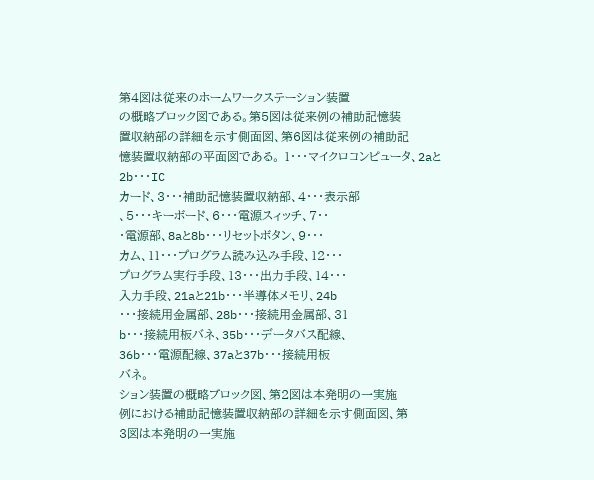第4図は従来のホームワークステーション装置
の概略ブロック図である。第5図は従来例の補助記憶装
置収納部の詳細を示す側面図、第6図は従来例の補助記
憶装置収納部の平面図である。 1・・・マイクロコンピュータ、2aと2b・・・IC
カード、3・・・補助記憶装置収納部、4・・・表示部
、5・・・キーボード、6・・・電源スィッチ、7・・
・電源部、8aと8b・・・リセットボタン、9・・・
カム、11・・・プログラム読み込み手段、12・・・
プログラム実行手段、13・・・出力手段、14・・・
入力手段、21aと21b・・・半導体メモリ、24b
・・・接続用金属部、28b・・・接続用金属部、31
b・・・接続用板バネ、35b・・・データバス配線、
36b・・・電源配線、37aと37b・・・接続用板
バネ。
ション装置の概略ブロック図、第2図は本発明の一実施
例における補助記憶装置収納部の詳細を示す側面図、第
3図は本発明の一実施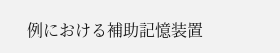例における補助記憶装置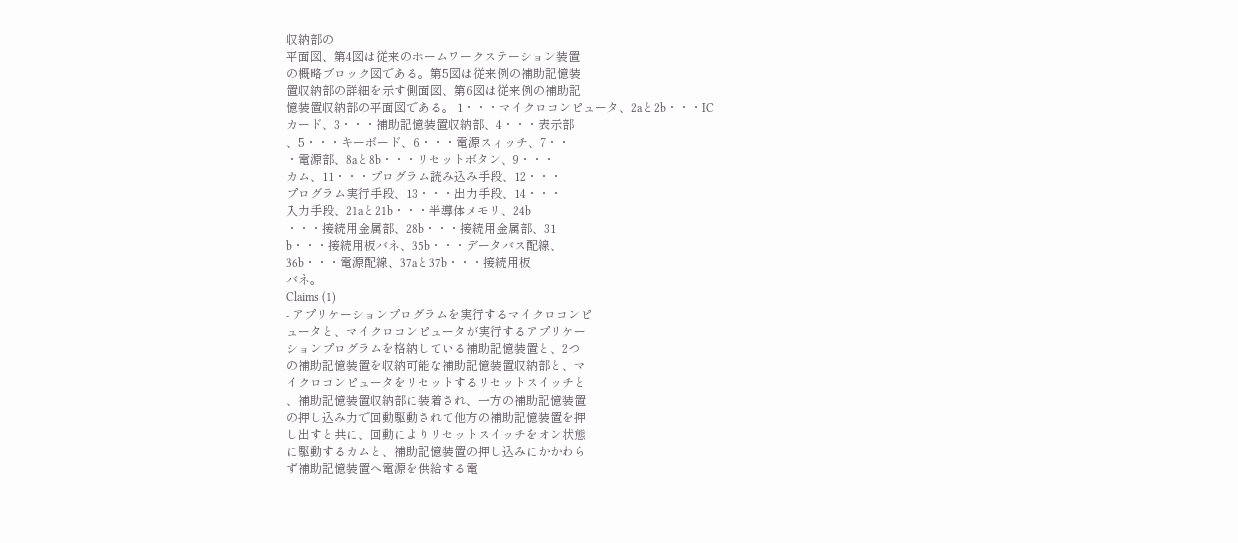収納部の
平面図、第4図は従来のホームワークステーション装置
の概略ブロック図である。第5図は従来例の補助記憶装
置収納部の詳細を示す側面図、第6図は従来例の補助記
憶装置収納部の平面図である。 1・・・マイクロコンピュータ、2aと2b・・・IC
カード、3・・・補助記憶装置収納部、4・・・表示部
、5・・・キーボード、6・・・電源スィッチ、7・・
・電源部、8aと8b・・・リセットボタン、9・・・
カム、11・・・プログラム読み込み手段、12・・・
プログラム実行手段、13・・・出力手段、14・・・
入力手段、21aと21b・・・半導体メモリ、24b
・・・接続用金属部、28b・・・接続用金属部、31
b・・・接続用板バネ、35b・・・データバス配線、
36b・・・電源配線、37aと37b・・・接続用板
バネ。
Claims (1)
- アプリケーションプログラムを実行するマイクロコンピ
ュータと、マイクロコンピュータが実行するアプリケー
ションプログラムを格納している補助記憶装置と、2つ
の補助記憶装置を収納可能な補助記憶装置収納部と、マ
イクロコンピュータをリセットするリセットスイッチと
、補助記憶装置収納部に装着され、一方の補助記憶装置
の押し込み力で回動駆動されて他方の補助記憶装置を押
し出すと共に、回動によりリセットスイッチをオン状態
に駆動するカムと、補助記憶装置の押し込みにかかわら
ず補助記憶装置へ電源を供給する電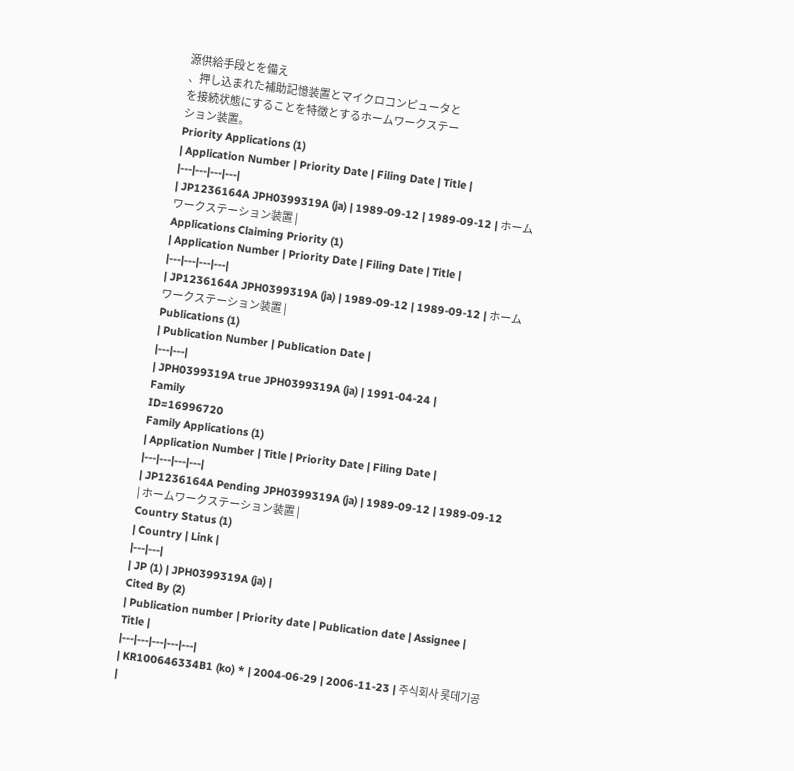源供給手段とを備え
、押し込まれた補助記憶装置とマイクロコンピュータと
を接続状態にすることを特徴とするホームワークステー
ション装置。
Priority Applications (1)
| Application Number | Priority Date | Filing Date | Title |
|---|---|---|---|
| JP1236164A JPH0399319A (ja) | 1989-09-12 | 1989-09-12 | ホームワークステーション装置 |
Applications Claiming Priority (1)
| Application Number | Priority Date | Filing Date | Title |
|---|---|---|---|
| JP1236164A JPH0399319A (ja) | 1989-09-12 | 1989-09-12 | ホームワークステーション装置 |
Publications (1)
| Publication Number | Publication Date |
|---|---|
| JPH0399319A true JPH0399319A (ja) | 1991-04-24 |
Family
ID=16996720
Family Applications (1)
| Application Number | Title | Priority Date | Filing Date |
|---|---|---|---|
| JP1236164A Pending JPH0399319A (ja) | 1989-09-12 | 1989-09-12 | ホームワークステーション装置 |
Country Status (1)
| Country | Link |
|---|---|
| JP (1) | JPH0399319A (ja) |
Cited By (2)
| Publication number | Priority date | Publication date | Assignee | Title |
|---|---|---|---|---|
| KR100646334B1 (ko) * | 2004-06-29 | 2006-11-23 | 주식회사 롯데기공 |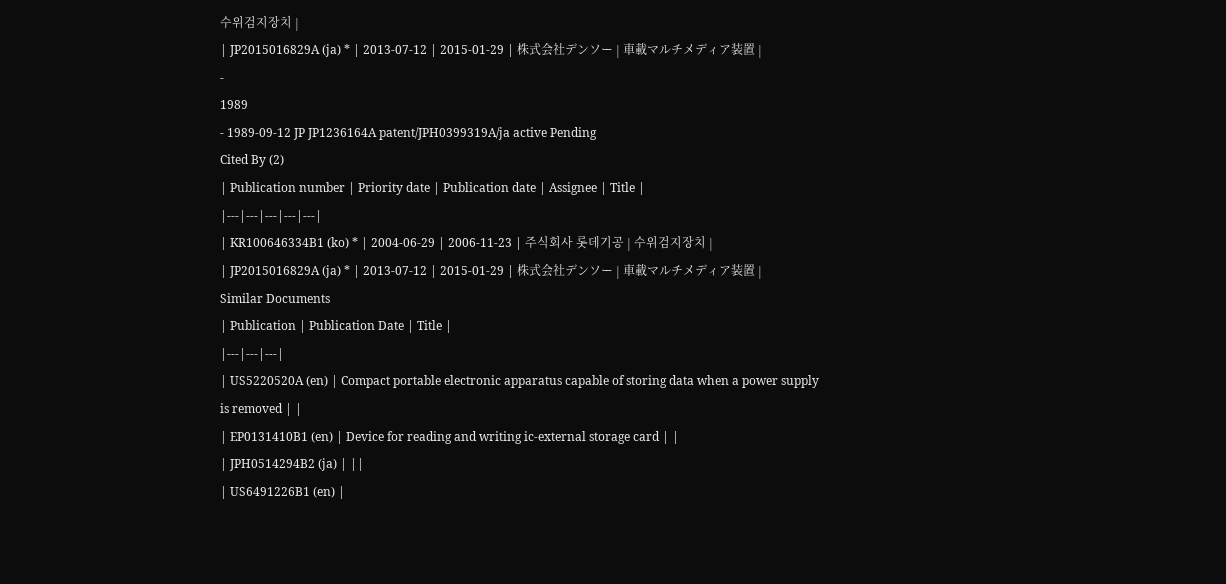수위검지장치 |
| JP2015016829A (ja) * | 2013-07-12 | 2015-01-29 | 株式会社デンソー | 車載マルチメディア装置 |
-
1989
- 1989-09-12 JP JP1236164A patent/JPH0399319A/ja active Pending
Cited By (2)
| Publication number | Priority date | Publication date | Assignee | Title |
|---|---|---|---|---|
| KR100646334B1 (ko) * | 2004-06-29 | 2006-11-23 | 주식회사 롯데기공 | 수위검지장치 |
| JP2015016829A (ja) * | 2013-07-12 | 2015-01-29 | 株式会社デンソー | 車載マルチメディア装置 |
Similar Documents
| Publication | Publication Date | Title |
|---|---|---|
| US5220520A (en) | Compact portable electronic apparatus capable of storing data when a power supply is removed | |
| EP0131410B1 (en) | Device for reading and writing ic-external storage card | |
| JPH0514294B2 (ja) | ||
| US6491226B1 (en) |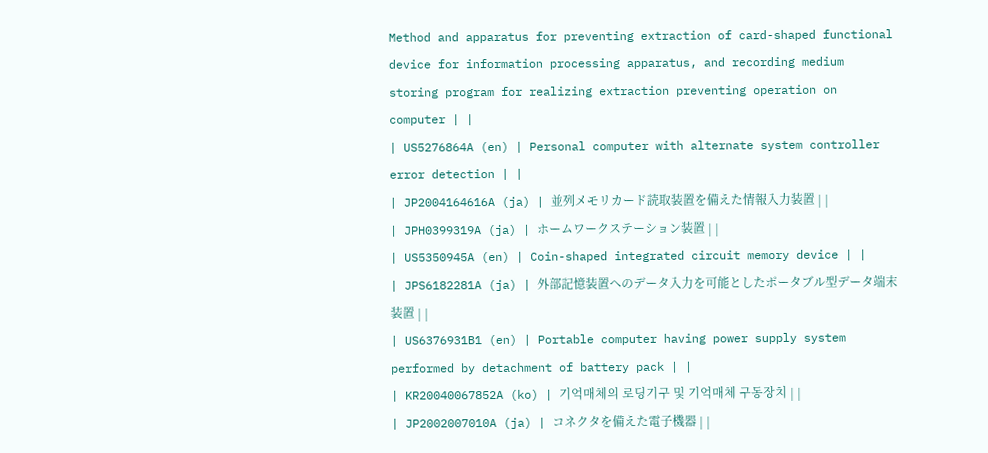Method and apparatus for preventing extraction of card-shaped functional device for information processing apparatus, and recording medium storing program for realizing extraction preventing operation on computer | |
| US5276864A (en) | Personal computer with alternate system controller error detection | |
| JP2004164616A (ja) | 並列メモリカード読取装置を備えた情報入力装置 | |
| JPH0399319A (ja) | ホームワークステーション装置 | |
| US5350945A (en) | Coin-shaped integrated circuit memory device | |
| JPS6182281A (ja) | 外部記憶装置へのデータ入力を可能としたポータブル型データ端末装置 | |
| US6376931B1 (en) | Portable computer having power supply system performed by detachment of battery pack | |
| KR20040067852A (ko) | 기억매체의 로딩기구 및 기억매체 구동장치 | |
| JP2002007010A (ja) | コネクタを備えた電子機器 | |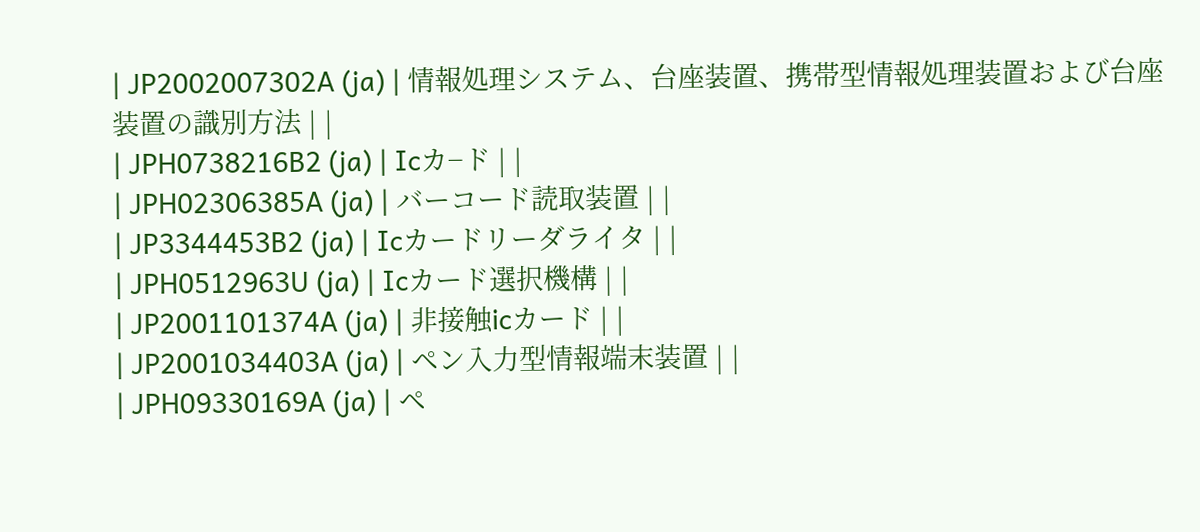| JP2002007302A (ja) | 情報処理システム、台座装置、携帯型情報処理装置および台座装置の識別方法 | |
| JPH0738216B2 (ja) | Icカ−ド | |
| JPH02306385A (ja) | バーコード読取装置 | |
| JP3344453B2 (ja) | Icカードリーダライタ | |
| JPH0512963U (ja) | Icカード選択機構 | |
| JP2001101374A (ja) | 非接触icカード | |
| JP2001034403A (ja) | ペン入力型情報端末装置 | |
| JPH09330169A (ja) | ペ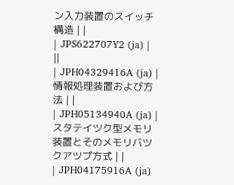ン入力装置のスイッチ構造 | |
| JPS622707Y2 (ja) | ||
| JPH04329416A (ja) | 情報処理装置および方法 | |
| JPH05134940A (ja) | スタテイツク型メモリ装置とそのメモリバツクアツプ方式 | |
| JPH04175916A (ja)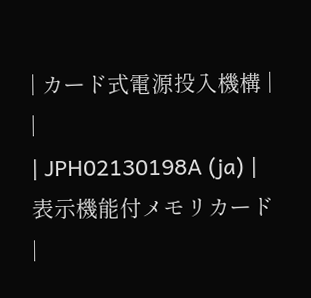| カード式電源投入機構 | |
| JPH02130198A (ja) | 表示機能付メモリカード |